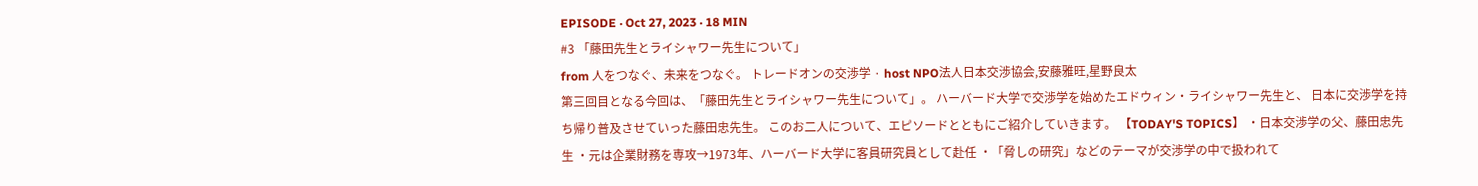EPISODE · Oct 27, 2023 · 18 MIN
#3 「藤田先生とライシャワー先生について」
from 人をつなぐ、未来をつなぐ。 トレードオンの交渉学 · host NPO法人日本交渉協会,安藤雅旺,星野良太
第三回目となる今回は、「藤田先生とライシャワー先生について」。 ハーバード大学で交渉学を始めたエドウィン・ライシャワー先生と、 日本に交渉学を持ち帰り普及させていった藤田忠先生。 このお二人について、エピソードとともにご紹介していきます。 【TODAY'S TOPICS】 ・日本交渉学の父、藤田忠先生 ・元は企業財務を専攻→1973年、ハーバード大学に客員研究員として赴任 ・「脅しの研究」などのテーマが交渉学の中で扱われて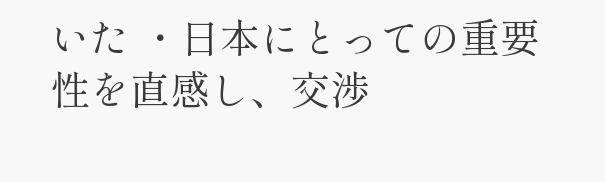いた ・日本にとっての重要性を直感し、交渉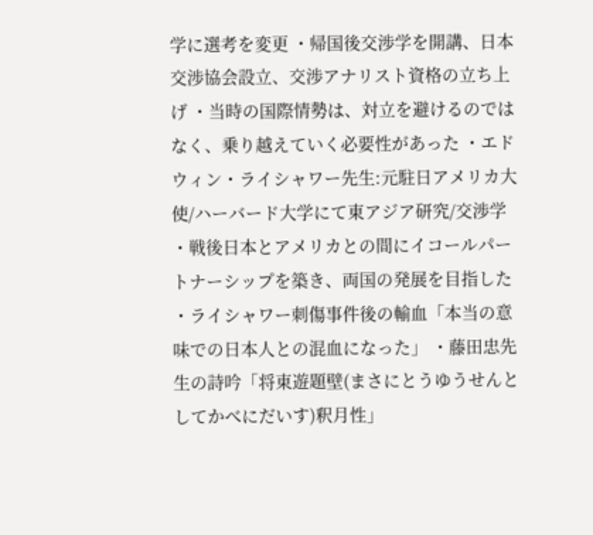学に選考を変更 ・帰国後交渉学を開講、日本交渉協会設立、交渉アナリスト資格の立ち上げ ・当時の国際情勢は、対立を避けるのではなく、乗り越えていく必要性があった ・エドウィン・ライシャワー先生:元駐日アメリカ大使/ハーバード大学にて東アジア研究/交渉学 ・戦後日本とアメリカとの間にイコールパートナーシップを築き、両国の発展を目指した ・ライシャワー刺傷事件後の輸血「本当の意味での日本人との混血になった」 ・藤田忠先生の詩吟「将東遊題壁(まさにとうゆうせんとしてかべにだいす)釈月性」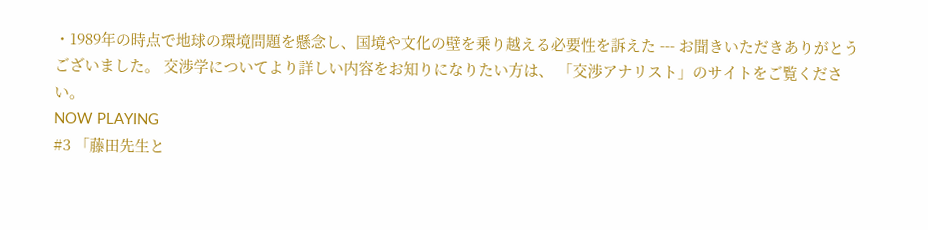・1989年の時点で地球の環境問題を懸念し、国境や文化の壁を乗り越える必要性を訴えた --- お聞きいただきありがとうございました。 交渉学についてより詳しい内容をお知りになりたい方は、 「交渉アナリスト」のサイトをご覧ください。
NOW PLAYING
#3 「藤田先生と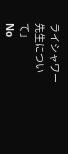ライシャワー先生について」
No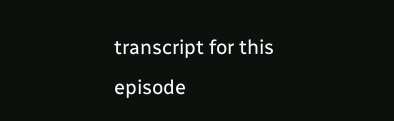transcript for this episode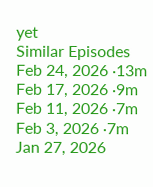yet
Similar Episodes
Feb 24, 2026 ·13m
Feb 17, 2026 ·9m
Feb 11, 2026 ·7m
Feb 3, 2026 ·7m
Jan 27, 2026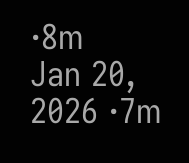·8m
Jan 20, 2026 ·7m